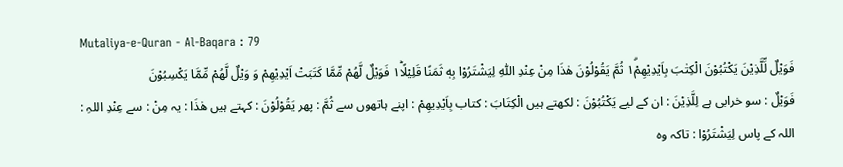Mutaliya-e-Quran - Al-Baqara : 79
فَوَیْلٌ لِّلَّذِیْنَ یَكْتُبُوْنَ الْكِتٰبَ بِاَیْدِیْهِمْ١ۗ ثُمَّ یَقُوْلُوْنَ هٰذَا مِنْ عِنْدِ اللّٰهِ لِیَشْتَرُوْا بِهٖ ثَمَنًا قَلِیْلًا١ؕ فَوَیْلٌ لَّهُمْ مِّمَّا كَتَبَتْ اَیْدِیْهِمْ وَ وَیْلٌ لَّهُمْ مِّمَّا یَكْسِبُوْنَ
فَوَيْلٌ : سو خرابی ہے لِلَّذِیْنَ : ان کے لیے يَكْتُبُوْنَ : لکھتے ہیں الْكِتَابَ : کتاب بِاَيْدِيهِمْ : اپنے ہاتھوں سے ثُمَّ : پھر يَقُوْلُوْنَ : کہتے ہیں هٰذَا : یہ مِنْ : سے عِنْدِ اللہِ : اللہ کے پاس لِيَشْتَرُوْا : تاکہ وہ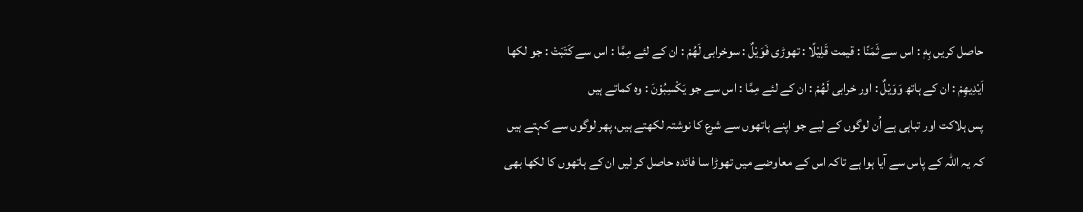حاصل کریں بِهٖ : اس سے ثَمَنًا : قیمت قَلِیْلًا : تھوڑی فَوَيْلٌ : سوخرابی لَهُمْ : ان کے لئے مِمَّا : اس سے کَتَبَتْ : جو لکھا اَيْدِيهِمْ : ان کے ہاتھ وَوَيْلٌ : اور خرابی لَهُمْ : ان کے لئے مِمَّا : اس سے جو يَكْسِبُوْنَ : وہ کماتے ہیں
پس ہلاکت اور تباہی ہے اُن لوگوں کے لیے جو اپنے ہاتھوں سے شرع کا نوشتہ لکھتے ہیں، پھر لوگوں سے کہتے ہیں کہ یہ اللہ کے پاس سے آیا ہوا ہے تاکہ اس کے معاوضے میں تھوڑا سا فائدہ حاصل کر لیں ان کے ہاتھوں کا لکھا بھی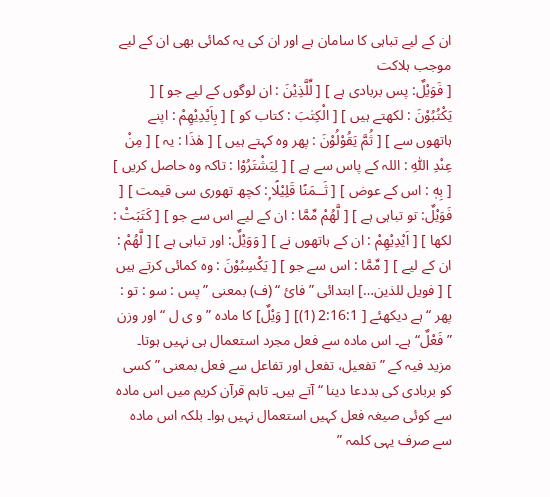ان کے لیے تباہی کا سامان ہے اور ان کی یہ کمائی بھی ان کے لیے موجب ہلاکت
[ فَوَيْلٌ: پس بربادی ہے ] [ لِّلَّذِيْنَ : ان لوگوں کے لیے جو ] [ يَكْتُبُوْنَ : لکھتے ہیں ] [ الْكِتٰبَ : کتاب کو ] [ بِاَيْدِيْهِمْ : اپنے ہاتھوں سے ] [ ثُمَّ يَقُوْلُوْنَ : پھر وہ کہتے ہیں ] [ ھٰذَا : یہ ] [ مِنْ عِنْدِ اللّٰهِ : اللہ کے پاس سے ہے ] [ لِيَشْتَرُوْا : تاکہ وہ حاصل کریں ] [ بِهٖ : اس کے عوض ] [ ثَــمَنًا قَلِيْلًا ۭ: کچھ تھوری سی قیمت ] [ فَوَيْلٌ: تو تباہی ہے ] [ لَّھُمْ مِّمَّا : ان کے لیے اس سے جو ] [ كَتَبَتْ : لکھا ] [ اَيْدِيْهِمْ : ان کے ہاتھوں نے ] [ وَوَيْلٌ: اور تباہی ہے ] [ لَّھُمْ : ان کے لیے ] [ مِّمَّا : اس سے جو ] [ يَكْسِبُوْنَ : وہ کمائی کرتے ہیں ] [ فویل للذین…] ابتدائی ” فائ “ (ف) بمعنی ” پس : سو : تو : پھر “ ہے دیکھئے [ 2:16:1 (1)] [ وَیْلٌ] کا مادہ ” و ی ل “ اور وزن ” فَعْلٌ“ ہے۔ اس مادہ سے فعل مجرد استعمال ہی نہیں ہوتا۔ مزید فیہ کے ” تفعیل، تفعل اور تفاعل سے فعل بمعنی ” کسی کو بربادی کی بددعا دینا “ آتے ہیں۔ تاہم قرآن کریم میں اس مادہ سے کوئی صیغہ فعل کہیں استعمال نہیں ہوا۔ بلکہ اس مادہ سے صرف یہی کلمہ ”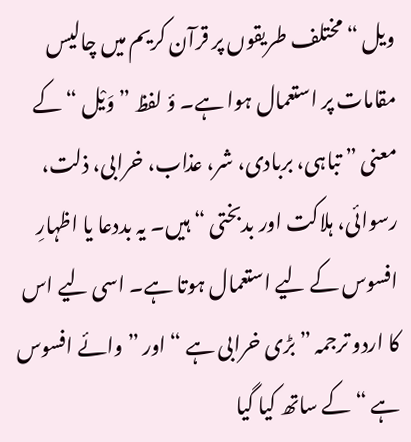ویل “ مختلف طریقوں پر قرآن کریم میں چالیس مقامات پر استعمال ہوا ہے۔ ؤ لفظ ” وَیْل “ کے معنی ” تباہی، بربادی، شر، عذاب، خرابی، ذلت، رسوائی، ہلاکت اور بدبختی “ ہیں۔ یہ بددعا یا اظہارِ افسوس کے لیے استعمال ہوتا ہے۔ اسی لیے اس کا اردو ترجمہ ” بڑی خرابی ہے “ اور ” وائے افسوس ہے “ کے ساتھ کیا گیا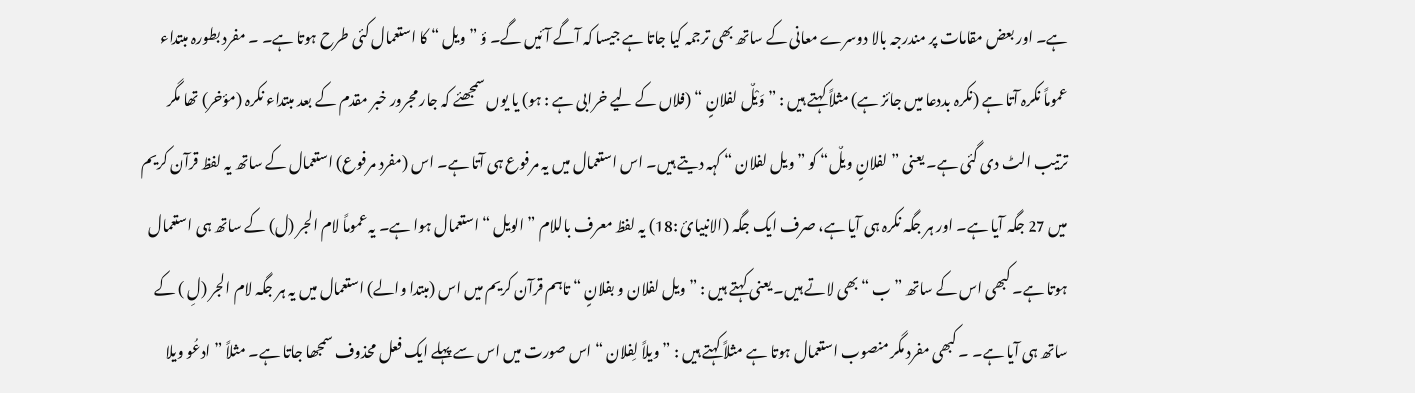ہے۔ اور بعض مقامات پر مندرجہ بالا دوسرے معانی کے ساتھ بھی ترجمہ کیا جاتا ہے جیسا کہ آگے آئیں گے۔ ؤ ” ویل “ کا استعمال کئی طرح ہوتا ہے۔ ۔ مفرد بطورہ مبتداء عموماً نکرہ آتا ہے (نکرہ بددعا میں جائز ہے) مثلاً کہتے ہیں : ” وَیْلٌ لفلانٍ “ (فلاں کے لیے خرابی ہے : ہو) یا یوں سمجھئے کہ جار مجرور خبر مقدم کے بعد مبتداء نکرہ (مؤخر) تھا مگر ترتیب الٹ دی گئی ہے۔ یعنی ” لفلانٍ ویلٌ“ کو ” ویل لفلان “ کہہ دیتے ہیں۔ اس استعمال میں یہ مرفوع ہی آتا ہے۔ اس (مفرد مرفوع) استعمال کے ساتھ یہ لفظ قرآن کریم میں 27 جگہ آیا ہے۔ اور ہر جگہ نکرہ ہی آیا ہے، صرف ایک جگہ (الانبیائ :18) یہ لفظ معرف باللام ” الویل “ استعمال ہوا ہے۔ یہ عموماً لام الجر (ل) کے ساتھ ہی استعمال ہوتا ہے۔ کبھی اس کے ساتھ ” ب “ بھی لاتے ہیں۔ یعنی کہتے ہیں : ” ویل لفلان و بفلانٍ “ تاہم قرآن کریم میں اس (مبتدا والے) استعمال میں یہ ہر جگہ لام الجر (لِ ) کے ساتھ ہی آیا ہے۔ ۔ کبھی مفرد مگر منصوب استعمال ہوتا ہے مثلاً کہتے ہیں : ” ویلاً لِفلان “ اس صورت میں اس سے پہلے ایک فعل محذوف سمجھا جاتا ہے۔ مثلاً ” ادعُو ویلا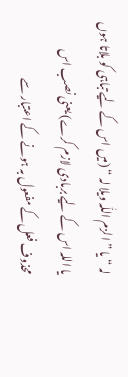لہ “ یا ” الزم اللّٰہ ویلا لہ “ (میں اس کے لیے تباہی کو بلاتا ہوں یا اللہ اس کے لیے بربادی لازم کرے) یعنی نصب اس محذوف فعل کے مفعول بہ ہونے کے اعتبار سے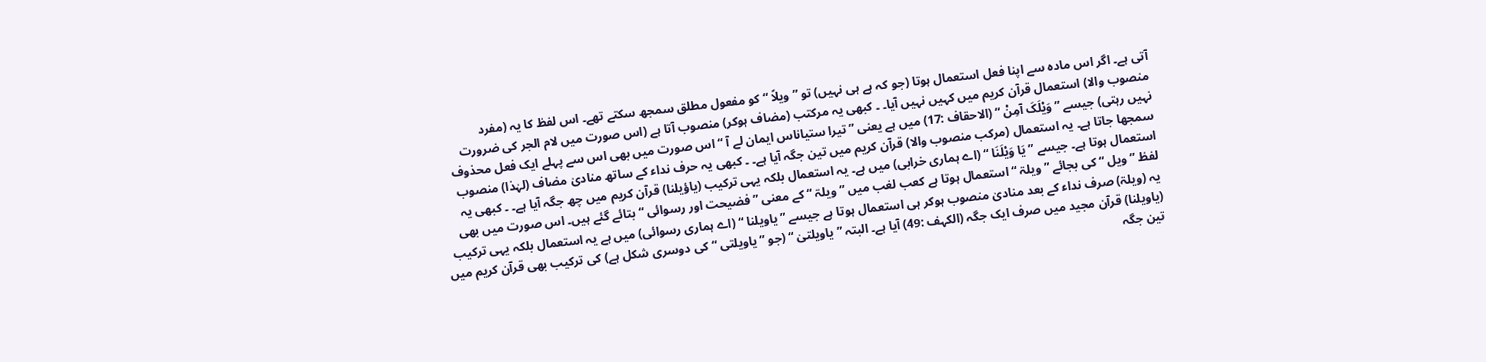آتی ہے۔ اگر اس مادہ سے اپنا فعل استعمال ہوتا (جو کہ ہے ہی نہیں) تو ” ویلاً “ کو مفعول مطلق سمجھ سکتے تھے۔ اس لفظ کا یہ (مفرد منصوب والا) استعمال قرآن کریم میں کہیں نہیں آیا۔ ۔ کبھی یہ مرکتب (مضاف ہوکر) منصوب آتا ہے (اس صورت میں لام الجر کی ضرورت نہیں رہتی) جیسے ” وَیْلَکَ آمِنْ “ (الاحقاف :17) میں ہے یعنی ” تیرا ستیاناس ایمان لے آ “ اس صورت میں بھی اس سے پہلے ایک فعل محذوف سمجھا جاتا ہے۔ یہ استعمال (مرکب منصوب والا) قرآن کریم میں تین جگہ آیا ہے۔ ۔ کبھی یہ حرف نداء کے ساتھ منادیٰ مضاف (لہٰذا) منصوب استعمال ہوتا ہے۔ جیسے ” یَا وَیْلَنَا “ (اے ہماری خرابی) میں ہے۔ یہ استعمال بلکہ یہی ترکیب (یاؤیلنا) قرآن کریم میں چھ جگہ آیا ہے۔ ۔ کبھی یہ لفظ ” ویل “ کی بجائے ” ویلۃ “ استعمال ہوتا ہے کعب لغب میں ” ویلۃ “ کے معنی ” فضیحت اور رسوائی “ بتائے گئے ہیں۔ اس صورت میں بھی یہ (ویلۃ) صرف نداء کے بعد منادیٰ منصوب ہوکر ہی استعمال ہوتا ہے جیسے ” یاویلنا “ (اے ہماری رسوائی) میں ہے یہ استعمال بلکہ یہی ترکیب (یاویلنا) قرآن مجید میں صرف ایک جگہ (الکہف :49) آیا ہے۔ البتہ ” یاویلتیٰ “ (جو ” یاویلتی “ کی دوسری شکل ہے) کی ترکیب بھی قرآن کریم میں تین جگہ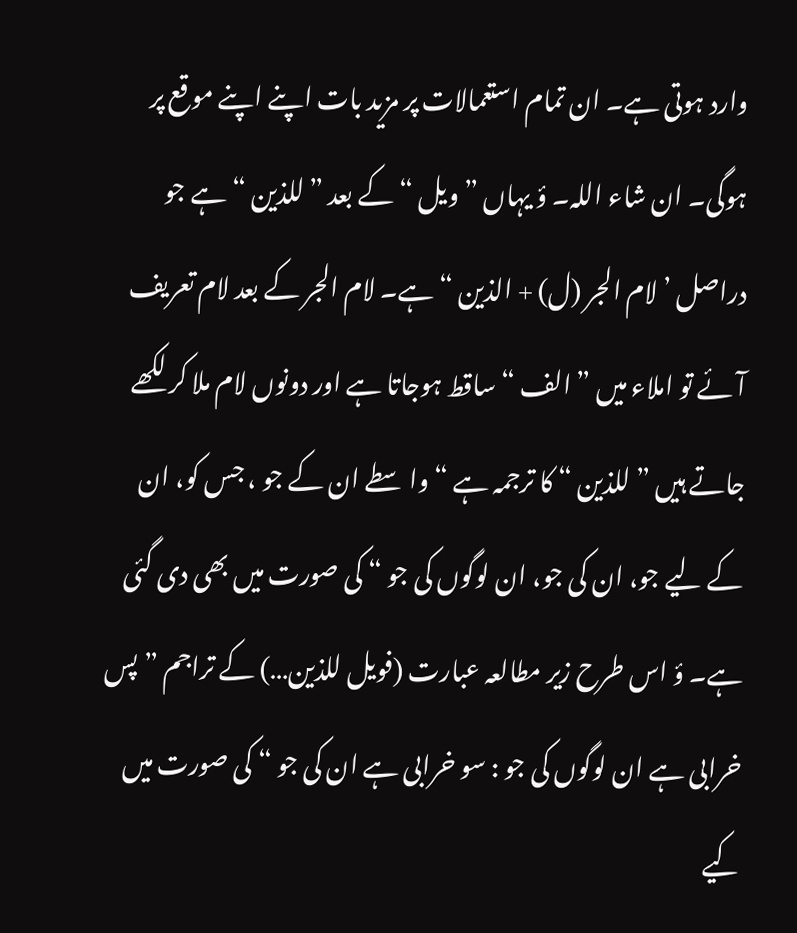وارد ہوتی ہے۔ ان تمام استعمالات پر مزید بات اپنے اپنے موقع پر ہوگی۔ ان شاء اللہ۔ ؤ یہاں ” ویل “ کے بعد ” للذین “ ہے جو دراصل ’ لام الجر (ل) + الذین “ ہے۔ لام الجر کے بعد لام تعریف آئے تو املاء میں ” الف “ ساقط ہوجاتا ہے اور دونوں لام ملا کر لکھے جاتے ہیں ” للذین “ کا ترجمہ ہے “ واسطے ان کے جو ، جس کو، ان کے لیے جو، ان کی جو، ان لوگوں کی جو “ کی صورت میں بھی دی گئی ہے۔ ؤ اس طرح زیر مطالعہ عبارت (فویل للذین…) کے تراجم ” پس خرابی ہے ان لوگوں کی جو : سو خرابی ہے ان کی جو “ کی صورت میں کیے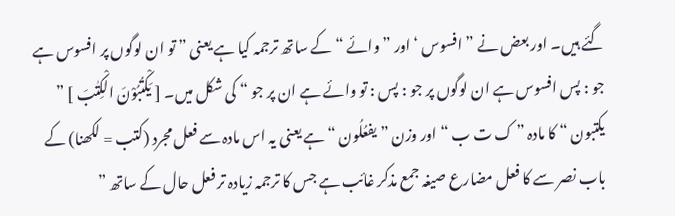گئے ہیں۔ اور بعض نے ” افسوس ‘ اور ” وائے “ کے ساتھ ترجمہ کیا ہے یعنی ” تو ان لوگوں پر افسوس ہے جو : پس افسوس ہے ان لوگوں پر جو : پس : تو وائے ہے ان پر جو “ کی شکل میں۔ [ یَکْتُبُوْنَ الْکِتٰبَ ] ” یکتبون “ کا مادہ ” ک ت ب “ اور وزن ” یفعُلُون “ ہے یعنی یہ اس مادہ سے فعل مجرد (کتب = لکھنا) کے باب نصر سے کا فعل مضارع صیغہ جمع مذکر غائب ہے جس کا ترجمہ زیادہ تر فعل حال کے ساتھ ”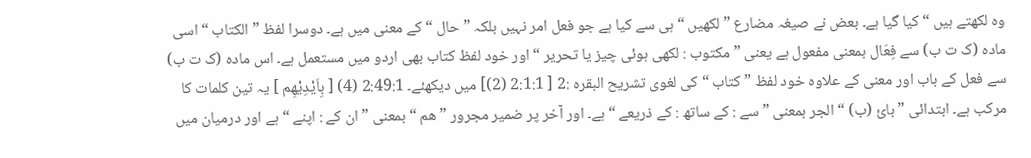وہ لکھتے ہیں “ کیا گیا ہے۔ بعض نے صیغہ مضارع ” لکھیں “ ہی سے کیا ہے جو فعل امر نہیں بلکہ ” حال “ کے معنی میں ہے۔ دوسرا لفظ ” الکتاب “ اسی مادہ (ک ت ب) سے فِعَال بمعنی مفعول ہے یعنی ” مکتوب : لکھی ہوئی چیز یا تحریر “ اور خود لفظ کتاب بھی اردو میں مستعمل ہے۔ اس مادہ (ک ت ب) سے فعل کے باب اور معنی کے علاوہ خود لفظ ” کتاب “ کی لغوی تشریح البقرہ :2 [ 2:1:1 (2)] میں دیکھئے۔ 2:49:1 (4) [ بِاَیْدِیْھِم ] یہ تین کلمات کا مرکب ہے۔ ابتدائی ” بائ (ب) “ الجر بمعنی ” سے : کے ساتھ : کے ذریعے “ ہے۔ اور آخر پر ضمیر مجرور ” ھم “ بمعنی ” ان کے : اپنے “ ہے اور درمیان میں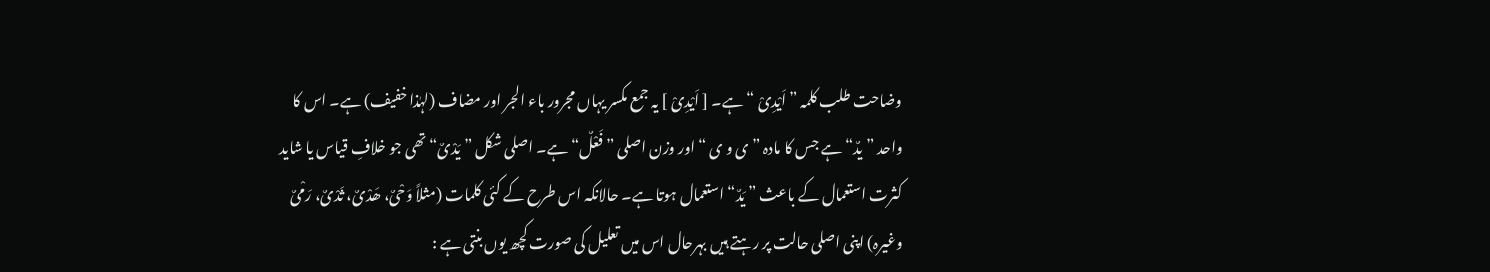وضاحت طلب کلمہ ” اَیْدِیْ “ ہے۔ [ اَیْدِیْ ] یہ جمع مکسر یہاں مجرور باء الجر اور مضاف (لہٰذا خفیف) ہے۔ اس کا واحد ” یدٌ“ ہے جس کا مادہ ” ی و ی “ اور وزن اصلی ” فَعْلٌ“ ہے۔ اصلی شکل ” یَدْیٌ“ تھی جو خلافِ قیاس یا شاید کثرت استعمال کے باعث ” یَدٌ“ استعمال ہوتا ہے۔ حالانکہ اس طرح کے کئی کلمات (مثلاً وَحْیٌ، ھَدْیٌ، ثَدْیٌ، رَمْیٌ وغیرہ) اپنی اصلی حالت پر رہتے ہیں بہرحال اس میں تعلیل کی صورت کچھ یوں بنتی ہے :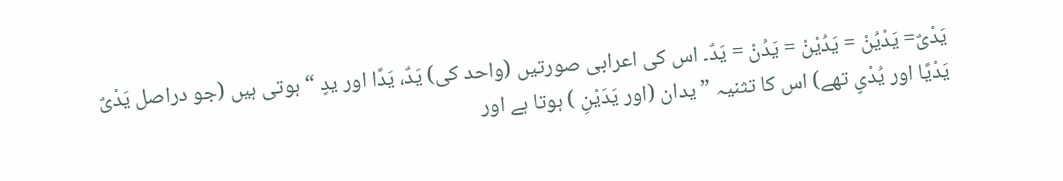یَدْیٌ= یَدْیُنْ = یَدُیْنْ = یَدُنْ = یَدٌ۔ اس کی اعرابی صورتیں (واحد کی) یَدٌ، یَدًا اور یدٍ “ ہوتی ہیں (جو دراصل یَدْیٌ یَدْیًا اور یُدْیٍ تھے) اس کا تثنیہ ” یدان (اور یَدَیْنِ ) ہوتا ہے اور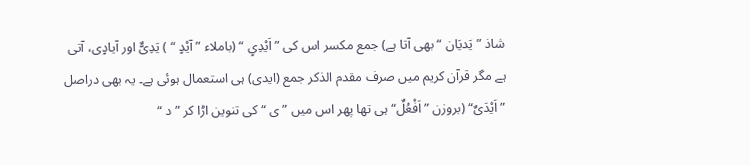شاذ ” یَدیَان “ بھی آتا ہے) جمع مکسر اس کی ” اَیْدِیٍ “ (باملاء ” آیْدٍ “ ) یَدِیٌّ اور آیادٍی، آتی ہے مگر قرآن کریم میں صرف مقدم الذکر جمع (ایدی) ہی استعمال ہوئی ہے۔ یہ بھی دراصل ” اَیْدَیٌ“ (بروزن ” اَفْعُلٌ“ ہی تھا پھر اس میں ” ی “ کی تنوین اڑا کر ” د “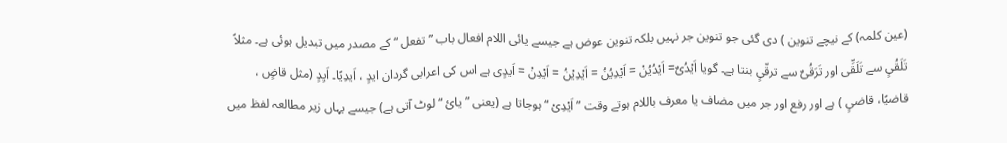(عین کلمہ) کے نیچے تنوین ) دی گئی جو تنوین جر نہیں بلکہ تنوین عوض ہے جیسے یائی اللام افعال باب ” تفعل “ کے مصدر میں تبدیل ہوئی ہے۔ مثلاً تَلَقُیٍ سے تَلَقِّی اور تَرَقُیٌ سے ترقّیٍ بنتا ہے۔ گویا اَیْدُیٌ= اَیْدُیُنْ = اَیْدِیُنُ = اَیْدِیْنُ = اَیْدِنْ = اَیدٍی ہے اس کی اعرابی گردان ایدٍ ، اَیدِیًا۔ اَیِدٍ (مثل قاضٍ ، قاضیًا، قاضیٍ ) ہے اور رفع اور جر میں مضاف یا معرف باللام ہوتے وقت ” اَیْدِیْ “ ہوجاتا ہے (یعنی ” یائ “ لوٹ آتی ہے) جیسے یہاں زیر مطالعہ لفظ میں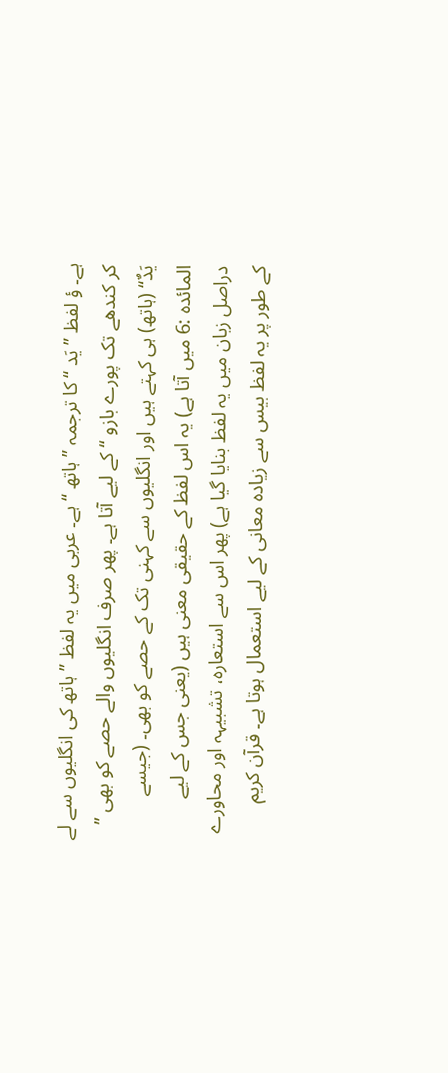ہے۔ ؤ لفظ ” یَد “ کا ترجمہ ” ہاتھ “ ہے۔ عربی میں یہ لفظ ” ہاتھ کی انگلیوں سے لے کر کندھے تک پورے بازو “ کے لیے آتا ہے۔ پھر صرف انگلیوں والے حصے کو بھی ” یَدٌ“ (ہاتھ) ہی کہتے ہیں اور انگلیوں سے کہنی تک کے حصے کو بھی۔ (جیسے المائدہ :6 میں آتا ہے) یہ اس لفظ کے حقیقی معنی ہیں (یعنی جس کے لیے دراصل زبان میں یہ لفظ بنایا گیا ہے) پھر اس سے استعارہ، تشبیہہ اور محاورے کے طور پر یہ لفظ بیس سے زیادہ معانی کے لیے استعمال ہوتا ہے۔ قرآن کریم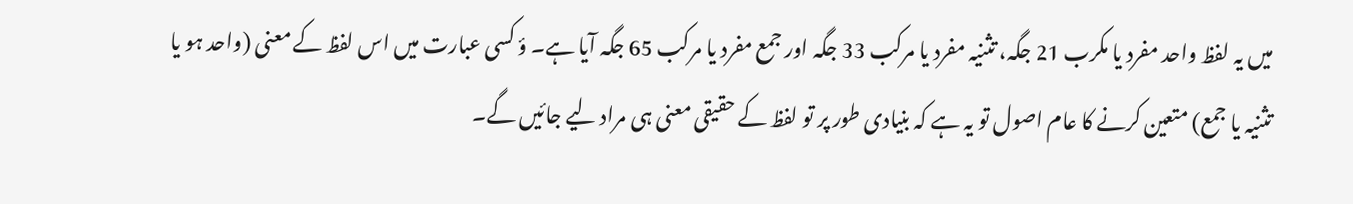میں یہ لفظ واحد مفرد یا مکرب 21 جگہ، تثنیہ مفرد یا مرکب 33 جگہ اور جمع مفرد یا مرکب 65 جگہ آیا ہے۔ ؤ کسی عبارت میں اس لفظ کے معنی (واحد ہو یا تثنیہ یا جمع) متعین کرنے کا عام اصول تو یہ ہے کہ بنیادی طور پر تو لفظ کے حقیقی معنی ہی مراد لیے جائیں گے۔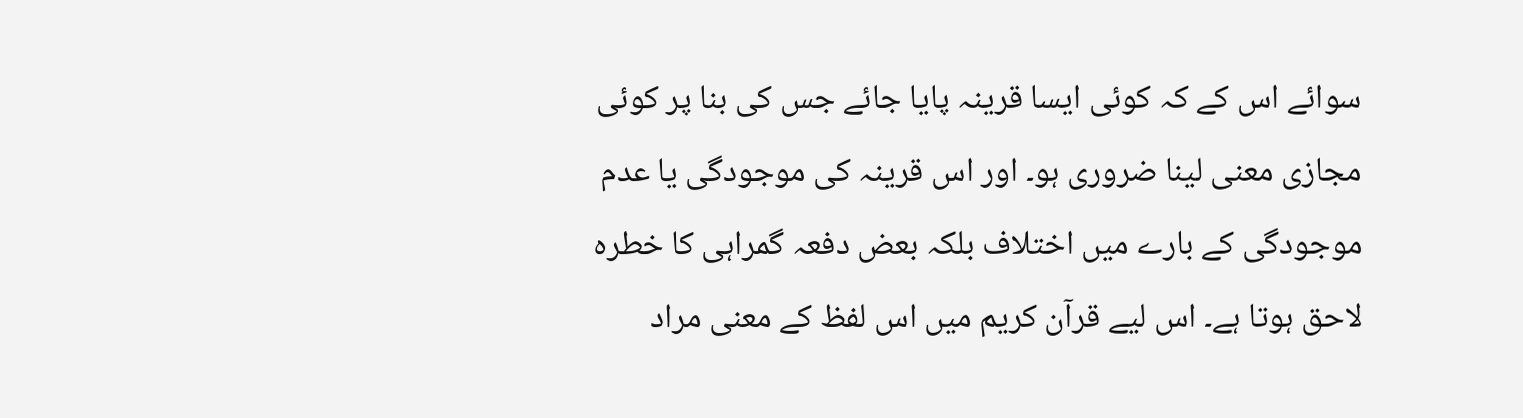سوائے اس کے کہ کوئی ایسا قرینہ پایا جائے جس کی بنا پر کوئی مجازی معنی لینا ضروری ہو۔ اور اس قرینہ کی موجودگی یا عدم موجودگی کے بارے میں اختلاف بلکہ بعض دفعہ گمراہی کا خطرہ لاحق ہوتا ہے۔ اس لیے قرآن کریم میں اس لفظ کے معنی مراد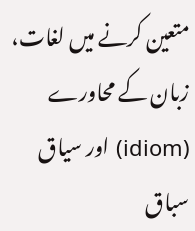متعین کرنے میں لغات، زبان کے محاورے (idiom) اور سیاق سباق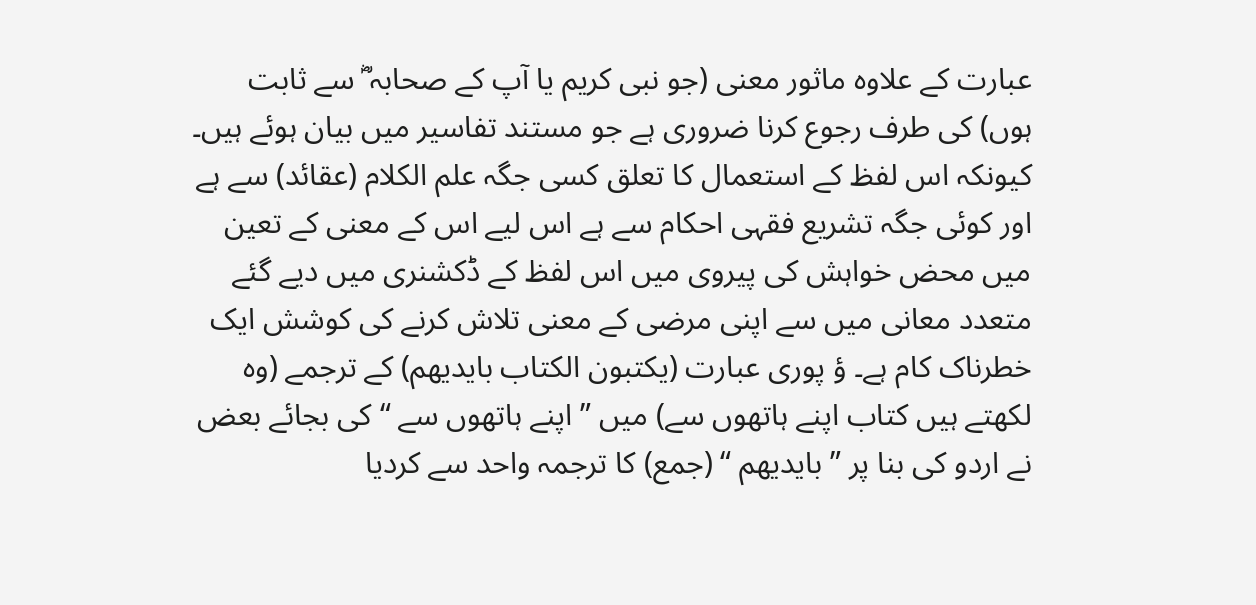عبارت کے علاوہ ماثور معنی (جو نبی کریم یا آپ کے صحابہ ؓ سے ثابت ہوں) کی طرف رجوع کرنا ضروری ہے جو مستند تفاسیر میں بیان ہوئے ہیں۔ کیونکہ اس لفظ کے استعمال کا تعلق کسی جگہ علم الکلام (عقائد) سے ہے اور کوئی جگہ تشریع فقہی احکام سے ہے اس لیے اس کے معنی کے تعین میں محض خواہش کی پیروی میں اس لفظ کے ڈکشنری میں دیے گئے متعدد معانی میں سے اپنی مرضی کے معنی تلاش کرنے کی کوشش ایک خطرناک کام ہے۔ ؤ پوری عبارت (یکتبون الکتاب بایدیھم) کے ترجمے (وہ لکھتے ہیں کتاب اپنے ہاتھوں سے) میں ” اپنے ہاتھوں سے “ کی بجائے بعض نے اردو کی بنا پر ” بایدیھم “ (جمع) کا ترجمہ واحد سے کردیا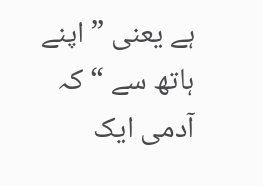ہے یعنی ” اپنے ہاتھ سے “ کہ آدمی ایک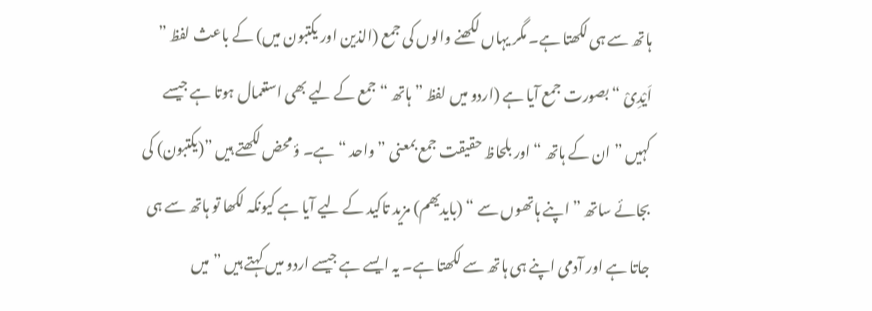ہاتھ سے ہی لکھتا ہے۔ مگر یہاں لکھنے والوں کی جمع (الذین اور یکتبون میں) کے باعث لفظ ” اَیْدِیْ “ بصورت جمع آیا ہے (اردو میں لفظ ” ہاتھ “ جمع کے لیے بھی استعمال ہوتا ہے جیسے کہیں ” ان کے ہاتھ “ اور بلحاظ حقیقت جمع بمعنی ” واحد “ ہے۔ ؤ محض لکھتے ہیں ”(یکتبون) کی بجائے ساتھ ” اپنے ہاتھوں سے “ (بایدیھم) مزید تاکید کے لیے آیا ہے کیونکہ لکھا تو ہاتھ سے ہی جاتا ہے اور آدمی اپنے ہی ہاتھ سے لکھتا ہے۔ یہ ایسے ہے جیسے اردو میں کہتے ہیں ” میں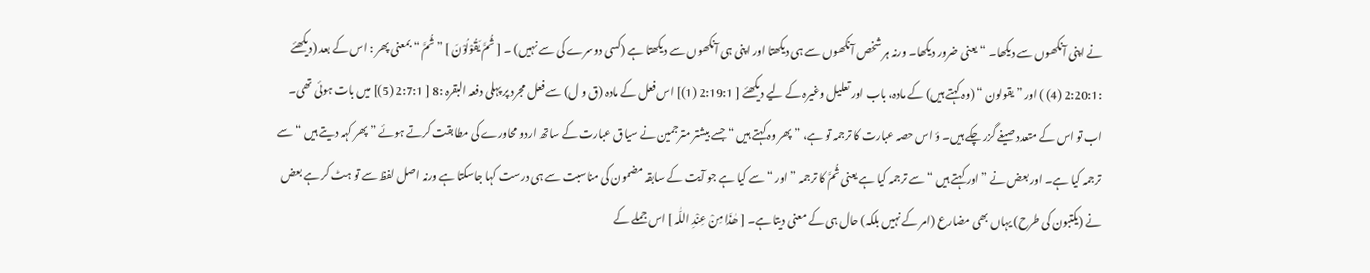نے اپنی آنکھوں سے دیکھا۔ “ یعنی ضرور دیکھا۔ ورنہ ہر شخص آنکھوں سے ہی دیکھتا اور اپنی ہی آنکھوں سے دیکھتا ہے (کسی دوسرے کی سے نہیں) ۔ [ ثُمَّ یَقُوْلُوْنَ ] ” ثُمَّ “ بمعنی پھر : اس کے بعد (دیکھئے :2:20:1 (4) ) اور ” یقولون “ (وہ کہتے ہیں) کے مادہ، باب اور تعلیل وغیرہ کے لیے دیکھئے [ 2:19:1 (1)] اس فعل کے مادہ (ق و ل) سے فعل مجرد پر پہلی دفعہ البقرہ :8 [ 2:7:1 (5)] میں بات ہوئی تھی۔ اب تو اس کے متعدد صیغے گزر چکے ہیں۔ ؤ اس حصہ عبارت کا ترجمہ تو ہے، ” پھر وہ کہتے ہیں “ جسے بیشتر مترجمین نے سیاق عبارت کے ساتھ اردو محاورے کی مطابقت کرتے ہوئے ” پھر کہہ دیتے ہیں “ سے ترجمہ کیا ہے۔ اور بعض نے ” اور کہتے ہیں “ سے ترجمہ کیا ہے یعنی ثُمَّ کا ترجمہ ” اور “ سے کیا ہے جو آیت کے سابقہ مضمون کی مناسبت سے ہی درست کہا جاسکتا ہے ورنہ اصل لفظ سے تو ہٹ کر ہے بعض نے (یکتبون کی طرح) یہاں بھی مضارع (امر کے نہیں بلکہ) حال ہی کے معنی دیتا ہے۔ [ ھٰذَا مِنْ عِنْدِ اللّٰہ ] اس جملے کے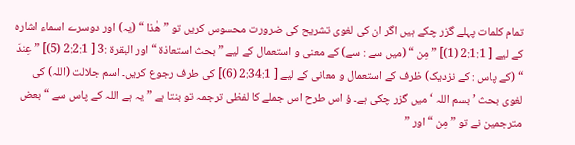تمام کلمات پہلے گزر چکے ہیں اگر ان کی لغوی تشریح کی ضرورت محسوس کریں تو ” ھٰذا “ (یہ) اور دوسرے اسماء اشارہ کے لیے [ 2:1:1 (1)] ” مِن “ (میں سے : سے) کے معنی و استعمال کے لیے ” بحث استعاذۃ “ اور البقرۃ :3 [ 2:2:1 (5)] ” عِندَ “ (کے پاس : کے نزدیک) ظرف کے استعمال و معانی کے لیے [ 2:34:1 (6)] کی طرف رجوع کریں۔ اسم جلالت (اللہ) کی لغوی بحث ’ بسم اللہ ‘ میں گزر چکی ہے۔ ؤ اس طرح اس جملے کا لفظی ترجمہ تو بنتا ہے ” یہ ہے اللہ کے پاس سے “ بعض مترجمین نے تو ” مِن “ اور ”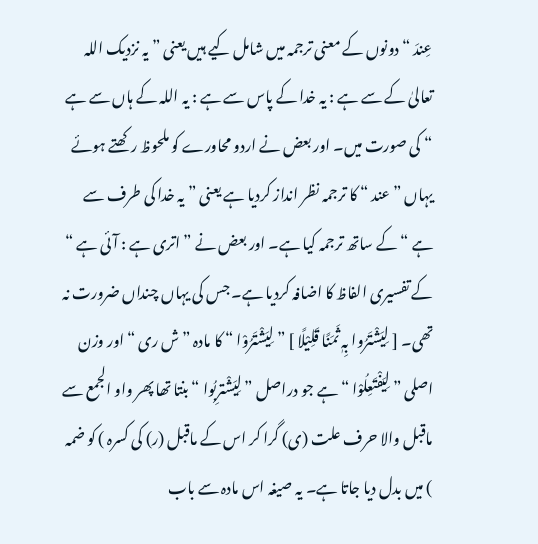عِندَ “ دونوں کے معنی ترجمہ میں شامل کیے ہیں یعنی ” یہ نزدیک اللہ تعالیٰ کے سے ہے : یہ خدا کے پاس سے ہے : یہ اللہ کے ہاں سے ہے “ کی صورت میں۔ اور بعض نے اردو محاورے کو ملحوظ رکھتے ہوئے یہاں ” عند “ کا ترجمہ نظر انداز کردیا ہے یعنی ” یہ خدا کی طرف سے ہے “ کے ساتھ ترجمہ کیا ہے۔ اور بعض نے ” اتری ہے : آئی ہے “ کے تفسیری الفاظ کا اضافہ کردیا ہے۔ جس کی یہاں چنداں ضرورت نہ تھی۔ [ لِیَشْتَرُوا بِہٖ ثَمَنًا قَلِیْلًا ] ” لِیَشْتَرُوْا “ کا مادہ ” ش ری “ اور وزن اصلی ” لِیَفْتَعِلُوْا “ ہے جو دراصل ” لِیَشْترِبُوا “ بنتا تھا پھر واو الجمع سے ماقبل والا حرف علت (ی) گرا کر اس کے ماقبل (ر) کی کسرہ ) کو ضمہ ) میں بدل دیا جاتا ہے۔ یہ صیغہ اس مادہ سے باب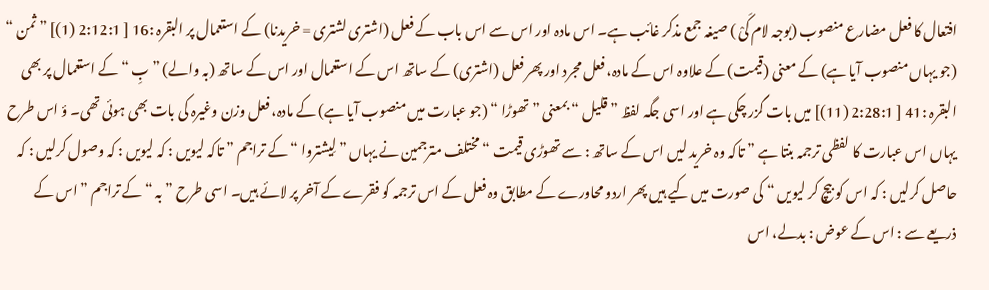افتعال کا فعل مضارع منصوب (بوجہ لام کَیْ ) صیغہ جمع مذکر غائب ہے۔ اس مادہ اور اس سے اس باب کے فعل (اشتری لشتری = خریدنا) کے استعمال پر البقرہ :16 [ 2:12:1 (1)] ” ثمن “ (جو یہاں منصوب آیا ہے) کے معنی (قیمت) کے علاوہ اس کے مادہ، فعل مجرد اور پھر فعل (اشتری) کے ساتھ اس کے استعمال اور اس کے ساتھ (بہ والے) ” بِ “ کے استعمال پر بھی البقرہ :41 [ 2:28:1 (11)] میں بات گزر چکی ہے اور اسی جگہ لفظ ” قلیل “ بمعنی ” تھوڑا “ (جو عبارت میں منصوب آیا ہے) کے مادہ، فعل وزن وغیرہ کی بات بھی ہوئی تھی۔ ؤ اس طرح یہاں اس عبارت کا لفظی ترجمہ بنتا ہے ” تاکہ وہ خرید لیں اس کے ساتھ : سے تھوڑی قیمت “ مختلف مترجمین نے یہاں ” لِیشتروا “ کے تراجم ” تاکہ لیویں : کہ لیویں : کہ وصول کرلیں : کہ حاصل کرلیں : کہ اس کو بیچ کر لیویں “ کی صورت میں کیے ہیں پھر اردو محاورے کے مطابق وہ فعل کے اس ترجمہ کو فقرے کے آخر پر لائے ہیں۔ اسی طرح ” بہ “ کے تراجم ” اس کے ذریعے سے : اس کے عوض : بدلے، اس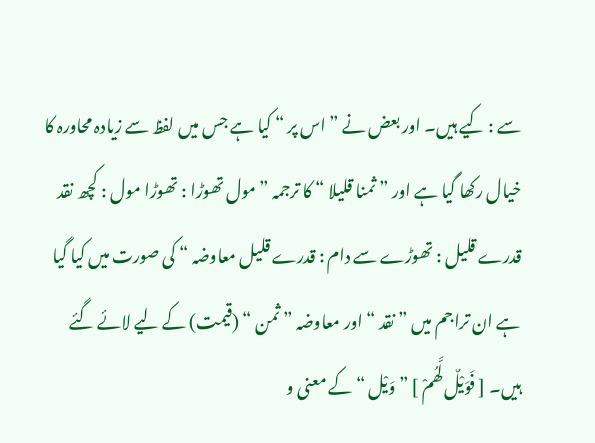سے : کیے ہیں۔ اور بعض نے ” اس پر “ کیا ہے جس میں لفظ سے زیادہ محاورہ کا خیال رکھا گیا ہے اور ” ثمنا قلیلا “ کا ترجمہ ” مول تھوڑا : تھوڑا مول : کچھ نقد قدرے قلیل : تھوڑے سے دام : قدرے قلیل معاوضہ “ کی صورت میں کیا گیا ہے ان تراجم میں ” نقد “ اور معاوضہ ” ثمن “ (قیمت) کے لیے لائے گئے ہیں۔ [ فَوَیْلٌ لَّھُمْ ] ” وَیْل “ کے معنی و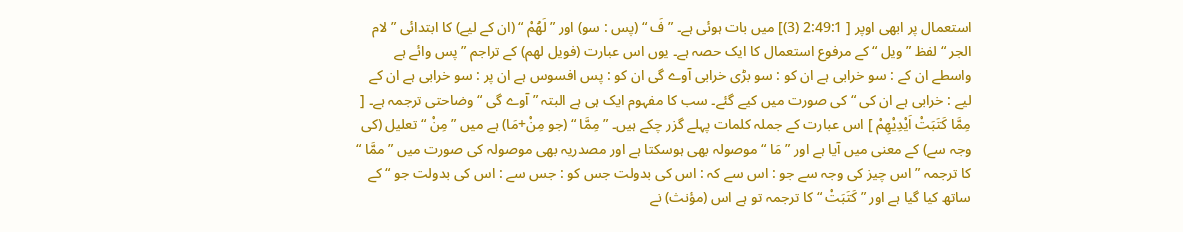استعمال پر ابھی اوپر [ 2:49:1 (3)] میں بات ہوئی ہے۔ ” فَ “ (پس : سو) اور ” لَھُمْ “ (ان کے لیے) کا ابتدائی ” لام الجر “ لفظ ” ویل “ کے مرفوع استعمال کا ایک حصہ ہے۔ یوں اس عبارت (فویل لھم) کے تراجم ” پس وائے ہے واسطے ان کے : سو خرابی ہے ان کو : سو بڑی خرابی آوے گی ان کو : پس افسوس ہے ان پر : سو خرابی ہے ان کے لیے : خرابی ہے ان کی “ کی صورت میں کیے گئے۔ سب کا مفہوم ایک ہی ہے البتہ ” آوے گی “ وضاحتی ترجمہ ہے۔ [ مِمَّا کَتَبَتْ اَیْدِیْھِمْ ] اس عبارت کے جملہ کلمات پہلے گزر چکے ہیں۔ ” مِمَّا “ (جو مِنْ+مَا) ہے میں ” مِنْ “ تعلیل (کی وجہ سے) کے معنی میں آیا ہے اور ” مَا “ موصولہ بھی ہوسکتا ہے اور مصدریہ بھی موصولہ کی صورت میں ” ممَّا “ کا ترجمہ ” اس چیز کی وجہ سے جو : اس سے کہ : اس کی بدولت جس کو : جس سے : اس کی بدولت جو “ کے ساتھ کیا گیا ہے اور ” کَتَبَتْ “ کا ترجمہ تو ہے اس (مؤنث) نے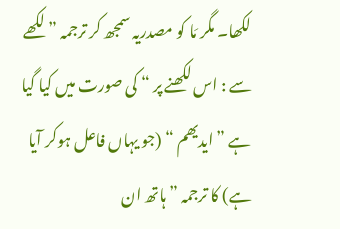لکھا۔ مگر مَا کو مصدریہ سمجھ کر ترجمہ ” لکھے سے : اس لکھنے پر “ کی صورت میں کیا گیا ہے ” ایدیھم “ (جو یہاں فاعل ہوکر آیا ہے) کا ترجمہ ” ہاتھ ان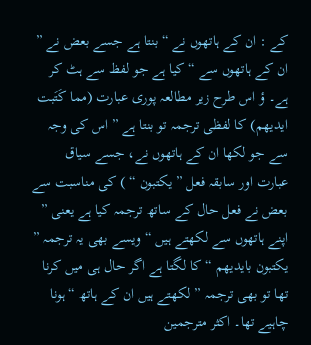کے : ان کے ہاتھوں نے “ بنتا ہے جسے بعض نے ” ان کے ہاتھوں سے “ کیا ہے جو لفظ سے ہٹ کر ہے۔ ؤ اس طرح زیر مطالعہ پوری عبارت (مما کَتَبت ایدیھم) کا لفظی ترجمہ تو بنتا ہے ” اس کی وجہ سے جو لکھا ان کے ہاتھوں نے، جسے سیاق عبارت اور سابقہ فعل ” یکتبون “ ) کی مناسبت سے بعض نے فعل حال کے ساتھ ترجمہ کیا ہے یعنی ” اپنے ہاتھوں سے لکھتے ہیں “ ویسے بھی یہ ترجمہ ” یکتبون بایدیھم “ کا لگتا ہے اگر حال ہی میں کرنا تھا تو بھی ترجمہ ” لکھتے ہیں ان کے ہاتھ “ ہونا چاہیے تھا۔ اکثر مترجمین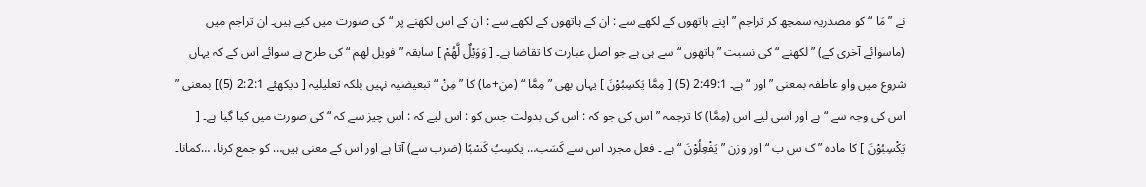نے ” مَا “ کو مصدریہ سمجھ کر تراجم ” اپنے ہاتھوں کے لکھے سے : ان کے ہاتھوں کے لکھے سے : ان کے اس لکھنے پر “ کی صورت میں کیے ہیں۔ ان تراجم میں (ماسوائے آخری کے) ” لکھنے “ کی نسبت ” ہاتھوں “ سے ہی ہے جو اصل عبارت کا تقاضا ہے۔ [ وَوَیْلٌ لَّھُمْ ] سابقہ ” فویل لھم “ کی طرح ہے سوائے اس کے کہ یہاں شروع میں واو عاطفہ بمعنی ” اور “ ہے۔ 2:49:1 (5) [ مِمَّا یَکسِبُوْنَ ] یہاں بھی ” مِمَّا “ (من+ما) کا ” مِنْ “ تبعیضیہ نہیں بلکہ تعلیلیہ [ دیکھئے 2:2:1 (5)] بمعنی ” اس کی وجہ سے “ ہے اور اسی لیے اس (مِمَّا) کا ترجمہ ” اس کی جو کہ : اس کی بدولت جس کو : اس لیے کہ : اس چیز سے کہ “ کی صورت میں کیا گیا ہے۔ [ یَکْسِبُوْنَ ] کا مادہ ” ک س ب “ اور وزن ” یَفْعِلُوْنَ “ ہے ۔ فعل مجرد اس سے کَسَب… یکسِبُ کَسْبًا (ضرب سے) آتا ہے اور اس کے معنی ہیں… کو جمع کرنا، …کمانا۔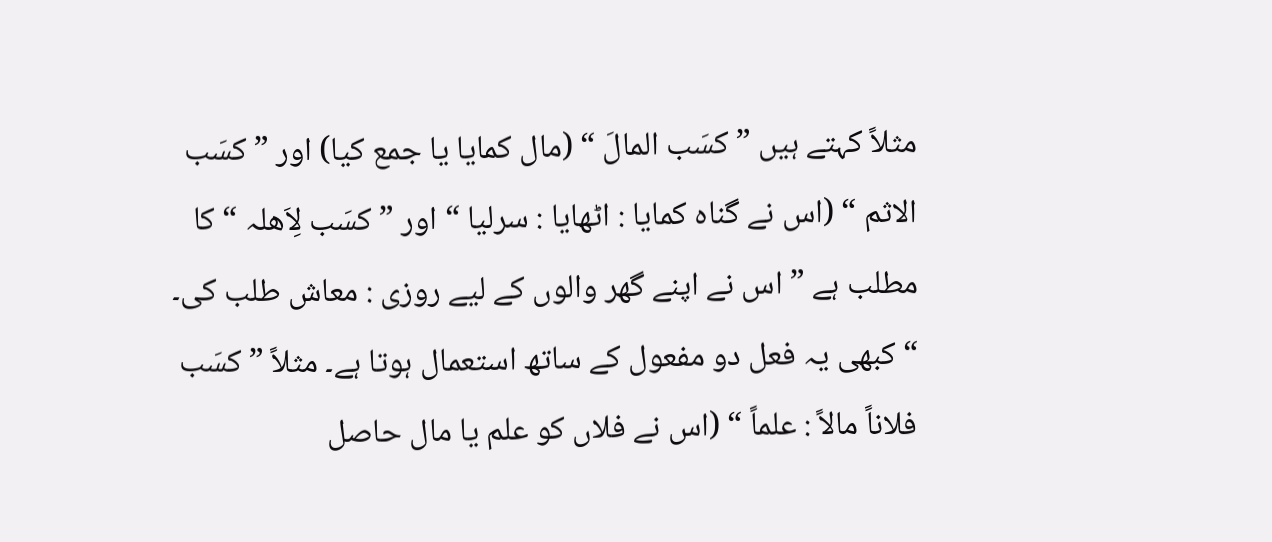مثلاً کہتے ہیں ” کسَب المالَ “ (مال کمایا یا جمع کیا) اور ” کسَب الاثم “ (اس نے گناہ کمایا : اٹھایا : سرلیا “ اور ” کسَب لِاَھلہ “ کا مطلب ہے ” اس نے اپنے گھر والوں کے لیے روزی : معاش طلب کی۔ “ کبھی یہ فعل دو مفعول کے ساتھ استعمال ہوتا ہے۔ مثلاً ” کسَب فلاناً مالاً : علماً “ (اس نے فلاں کو علم یا مال حاصل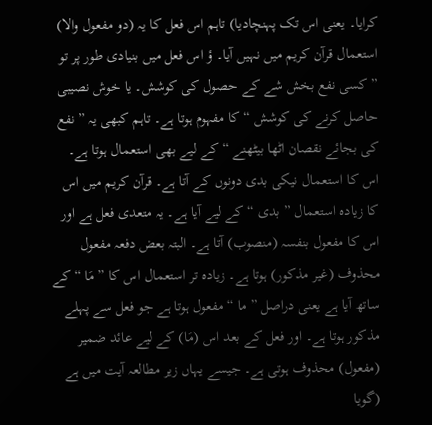کرایا۔ یعنی اس تک پہنچادیا) تاہم اس فعل کا یہ (دو مفعول والا) استعمال قرآن کریم میں نہیں آیا۔ ؤ اس فعل میں بنیادی طور پر تو ” کسی نفع بخش شے کے حصول کی کوشش۔ یا خوش نصیبی حاصل کرنے کی کوشش “ کا مفہوم ہوتا ہے۔ تاہم کبھی یہ ” نفع کی بجائے نقصان اٹھا بیٹھنے “ کے لیے بھی استعمال ہوتا ہے۔ اس کا استعمال نیکی بدی دونوں کے آتا ہے۔ قرآن کریم میں اس کا زیادہ استعمال ” بدی “ کے لیے آیا ہے۔ یہ متعدی فعل ہے اور اس کا مفعول بنفسہ (منصوب) آتا ہے۔ البتہ بعض دفعہ مفعول محذوف (غیر مذکور) ہوتا ہے۔ زیادہ تر استعمال اس کا ” مَا “ کے ساتھ آیا ہے یعنی دراصل ” ما “ مفعول ہوتا ہے جو فعل سے پہلے مذکور ہوتا ہے۔ اور فعل کے بعد اس (مَا) کے لیے عائد ضمیر (مفعول) محذوف ہوتی ہے۔ جیسے یہاں زیر مطالعہ آیت میں ہے (گویا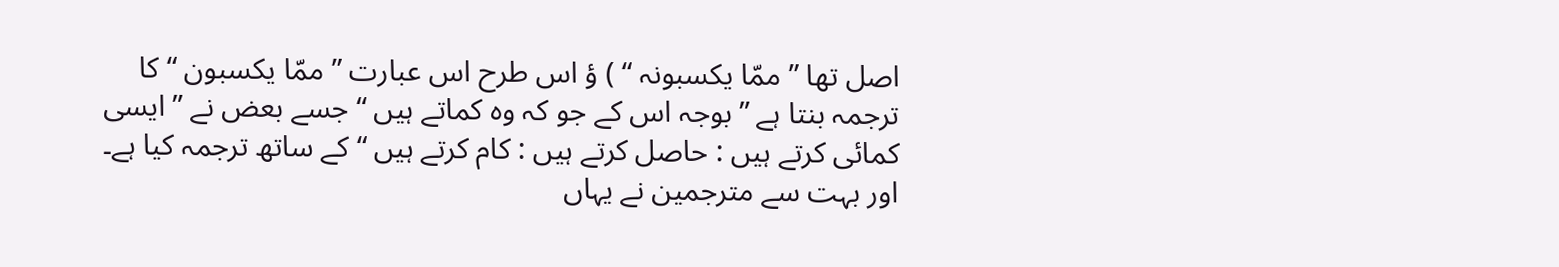اصل تھا ” ممّا یکسبونہ “ ) ؤ اس طرح اس عبارت ” ممّا یکسبون “ کا ترجمہ بنتا ہے ” بوجہ اس کے جو کہ وہ کماتے ہیں “ جسے بعض نے ” ایسی کمائی کرتے ہیں : حاصل کرتے ہیں : کام کرتے ہیں “ کے ساتھ ترجمہ کیا ہے۔ اور بہت سے مترجمین نے یہاں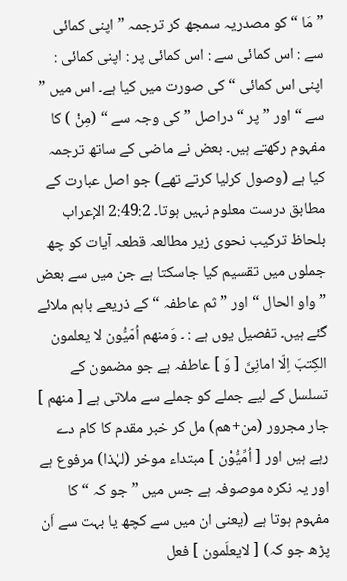” مَا “ کو مصدریہ سمجھ کر ترجمہ ” اپنی کمائی سے : اس کمائی سے : اس کمائی پر : اپنی کمائی : اپنی اس کمائی “ کی صورت میں کیا ہے۔ اس میں ” سے “ اور ” پر “ دراصل ” کی وجہ سے “ (مِنْ ) کا مفہوم رکھتے ہیں۔ بعض نے ماضی کے ساتھ ترجمہ کیا ہے (وصول کرلیا کرتے تھے) جو اصل عبارت کے مطابق درست معلوم نہیں ہوتا۔ 2:49:2 الإعراب بلحاظ ترکیب نحوی زیر مطالعہ قطعہ آیات کو چھ جملوں میں تقسیم کیا جاسکتا ہے جن میں سے بعض ” واو الحال “ اور ” ثم عاطفہ “ کے ذریعے باہم ملائے گئے ہیں۔ تفصیل یوں ہے : ۔ وَمنھم اُمّیُّون لا یعلمون الکِتبَ اِلّا امانِیَّ [ وَ ] عاطفہ ہے جو مضمون کے تسلسل کے لیے جملے کو جملے سے ملاتی ہے [ منھم ] جار مجرور (من+ھم) مل کر خبر مقدم کا کام دے رہے ہیں اور [ اُمِّیُّوْن ] مبتداء موخر (لہٰذا) مرفوع ہے اور یہ نکرہ موصوفہ ہے جس میں ” جو کہ “ کا مفہوم ہوتا ہے (یعنی ان میں سے کچھ یا بہت سے اَن پڑھ جو کہ) [ لایعلَمون ] فعل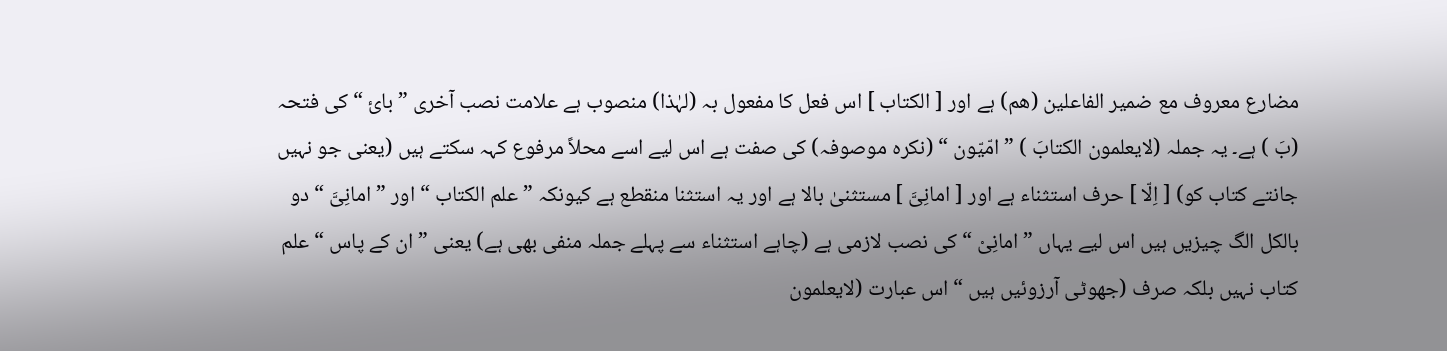مضارع معروف مع ضمیر الفاعلین (ھم) ہے اور [ الکتاب ] اس فعل کا مفعول بہ (لہٰذا) منصوب ہے علامت نصب آخری ” بائ “ کی فتحہ (بَ ) ہے۔ یہ جملہ (لایعلمون الکتابَ ) ” امّیّون “ (نکرہ موصوفہ) کی صفت ہے اس لیے اسے محلاً مرفوع کہہ سکتے ہیں (یعنی جو نہیں جانتے کتاب کو) [ اِلّا ] حرف استثناء ہے اور [ امانِیَّ ] مستثنیٰ بالا ہے اور یہ استثنا منقطع ہے کیونکہ ” علم الکتاب “ اور ” امانِیَّ “ دو بالکل الگ چیزیں ہیں اس لیے یہاں ” امانِیْ “ کی نصب لازمی ہے (چاہے استثناء سے پہلے جملہ منفی بھی ہے) یعنی ” ان کے پاس “ علم کتاب نہیں بلکہ صرف (جھوٹی آرزوئیں ہیں “ اس عبارت (لایعلمون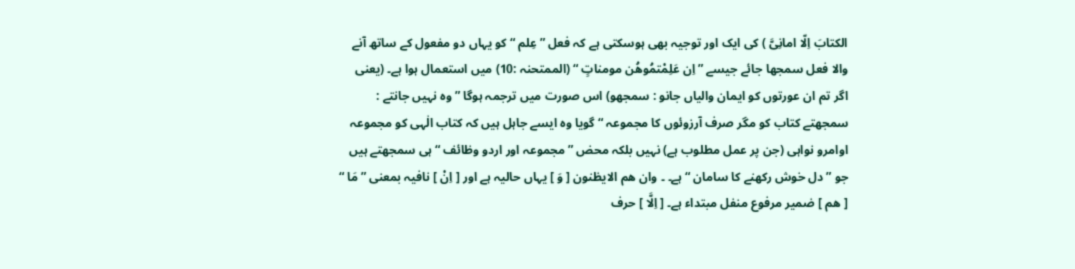الکتابَ اِلّا امانِیَّ ) کی ایک اور توجیہ بھی ہوسکتی ہے کہ فعل ” عِلم “ کو یہاں دو مفعول کے ساتھ آنے والا فعل سمجھا جائے جیسے ” اِن عَلِمْتمُوھُن مومناتٍ “ (الممتحنہ :10) میں استعمال ہوا ہے۔ (یعنی اگر تم ان عورتوں کو ایمان والیاں جانو : سمجھو) اس صورت میں ترجمہ ہوگا ” وہ نہیں جانتے : سمجھتے کتاب کو مگر صرف آرزوئوں کا مجموعہ “ گویا وہ ایسے جاہل ہیں کہ کتاب الٰہی کو مجموعہ اوامرو نواہی (جن پر عمل مطلوب ہے) نہیں بلکہ محض ” مجموعہ اور اردو وظائف “ ہی سمجھتے ہیں جو ” دل خوش رکھنے کا سامان “ ہے۔ ۔ وان ھم الایظنون [ وَ ] یہاں حالیہ ہے اور [ اِنْ ] نافیہ بمعنی ” مَا “ [ ھم ] ضمیر مرفوع منفل مبتداء ہے۔ [ اِلَّا ] حرف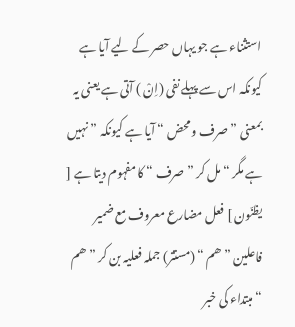استثناء ہے جو یہاں حصر کے لیے آیا ہے کیونکہ اس سے پہلے نفی (اِنْ ) آتی ہے یعنی یہ بمعنی ” صرف و محض “ آیا ہے کیونکہ ” نہیں ہے مگر “ مل کر ” صرف “ کا مفہوم دیتا ہے [ یظنّون ] فعل مضارع معروف مع ضمیر فاعلین ” ھم “ (مستتر) جملہ فعلیہ بن کر ” ھم “ مبتداء کی خبر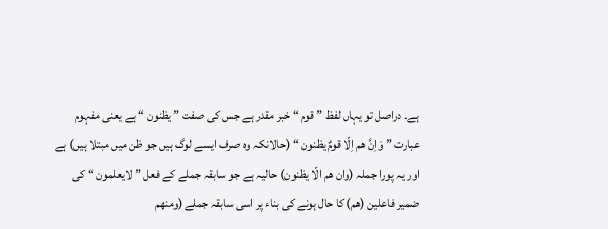ہے۔ دراصل تو یہاں لفظ ” قوم “ خبر مقدر ہے جس کی صفت ” یظنون “ ہے یعنی مفہوم عبارت ” وَاِنَّ ھم اِلّا قومٌ یظنون “ (حالانکہ وہ صرف ایسے لوگ ہیں جو ظن میں مبتلا ہیں) ہے اور یہ پورا جملہ (وان ھم الّا یظنون) حالیہ ہے جو سابقہ جملے کے فعل ” لایعلمون “ کی ضمیر فاعلین (ھم) کا حال ہونے کی بناء پر اسی سابقہ جملے (ومنھم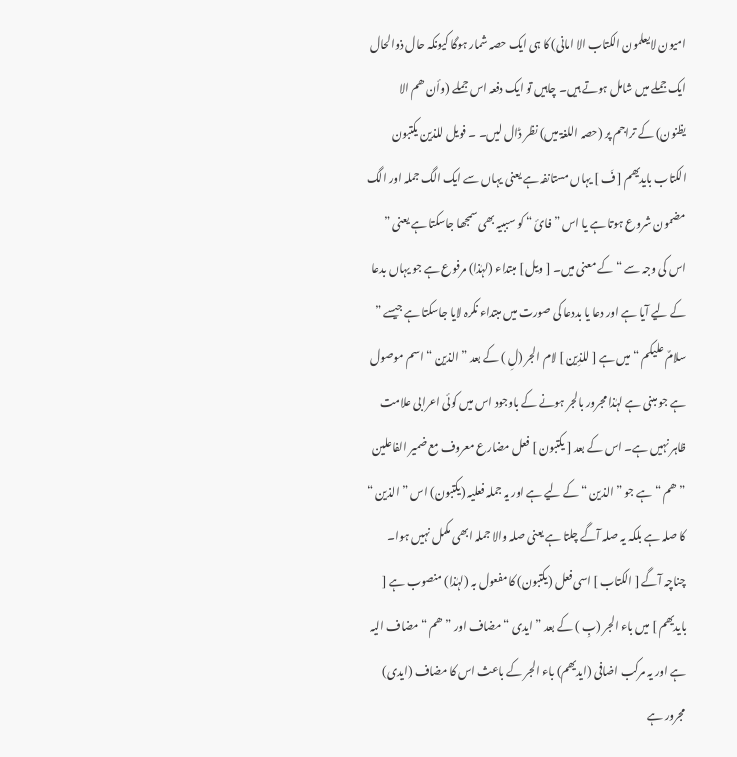امیون لایعلمون الکتاب الا امانی) کا ہی ایک حصہ شمار ہوگا کیونکہ حال ذوالحال ایک جملے میں شامل ہوتے ہیں۔ چاہیں تو ایک دفعہ اس جملے (وأن ھم الا یظنون) کے تراجم پر (حصہ اللغۃ میں) نظر ڈال لیں۔ ۔ فویل للذین یکتبون الکتاب بایدیھم [ فَ ] یہاں مستانفہ ہے یعنی یہاں سے ایک الگ جملہ اور الگ مضمون شروع ہوتا ہے یا اس ” فائ “ کو سببیہ بھی سمجھا جاسکتا ہے یعنی ” اس کی وجہ سے “ کے معنی میں۔ [ ویل ] مبتداء (لہٰذا) مرفوع ہے جو یہاں بدعا کے لیے آیا ہے اور دعا یا بددعا کی صورت میں مبتداء نکرہ لایا جاسکتا ہے جیسے ” سلامٌ علیکم “ میں ہے [ للذِین ] لام الجر (لِ ) کے بعد ” الذین “ اسم موصول ہے جو مبنی ہے لہٰذا مجرور بالجر ہونے کے باوجود اس میں کوئی اعرابی علامت ظاہر نہیں ہے۔ اس کے بعد [ یکتبون ] فعل مضارع معروف مع ضمیر الفاعلین ” ھم “ ہے جو ” الذین “ کے لیے ہے اور یہ جملہ فعلیہ (یکتبون) اس ” الذین “ کا صلہ ہے بلکہ یہ صلہ آگے چلتا ہے یعنی صلہ والا جملہ ابھی مکمل نہیں ہوا۔ چناچہ آگے [ الکتاب ] اسی فعل (یکتبون) کا مفعول بہ (لہٰذا) منصوب ہے [ بایدیھم ] میں باء الجر (بِ ) کے بعد ” ایدی “ مضاف اور ” ھم “ مضاف الیہ ہے اور یہ مرکب اضافی (ایدیھم) باء الجر کے باعث اس کا مضاف (ایدی) مجرور ہے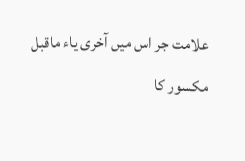علامت جر اس میں آخری یاء ماقبل مکسور کا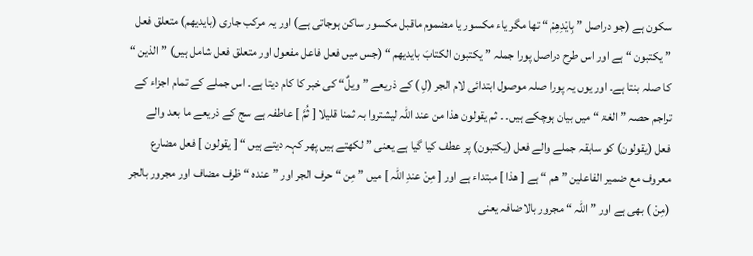سکون ہے (جو دراصل ” بِایْدِھِمْ “ تھا مگر یاء مکسور یا مضموم ماقبل مکسور ساکن ہوجاتی ہے) اور یہ مرکب جاری (بایدیھم) متعلق فعل ” یکتبون “ ہے اور اس طرح دراصل پورا جملہ ” یکتبون الکتابَ بایدیھم “ (جس میں فعل فاعل مفعول اور متعلق فعل شامل ہیں) ” الذین “ کا صلہ بنتا ہے۔ اور یوں یہ پورا صلہ موصول ابتدائی لام الجر (لِ ) کے ذریعے ” ویلٌ“ کی خبر کا کام دیتا ہے۔ اس جملے کے تمام اجزاء کے تراجم حصہ ” الغۃ “ میں بیان ہوچکے ہیں۔ ۔ ثم یقولون ھذا من عند اللہ لیشتروا بہ ثمنا قلیلا [ ثُمَّ ] عاطفہ ہے سج کے ذریعے ما بعد والے فعل (یقولون) کو سابقہ جملے والے فعل (یکتبون) پر عطف کیا گیا ہے یعنی ” لکھتے ہیں پھر کہہ دیتے ہیں “ [ یقولون ] فعل مضارع معروف مع ضمیر الفاعلین ” ھم “ ہے [ ھذا ] مبتداء ہے اور [ مِنْ عندِ اللّٰہ ] میں ” مِن “ حرف الجر اور ” عندہ “ ظرف مضاف اور مجرور بالجر (مِنْ ) بھی ہے اور ” اللّٰہ “ مجرور بالاضافہ یعنی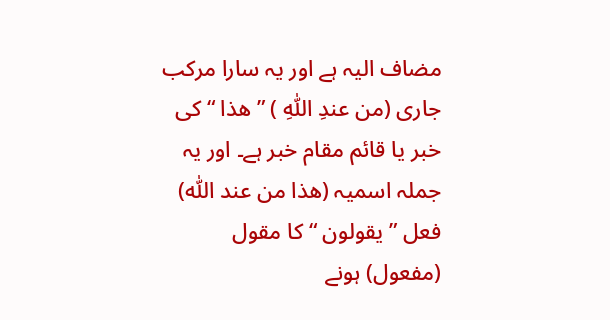مضاف الیہ ہے اور یہ سارا مرکب جاری (من عندِ اللّٰہِ ) ” ھذا “ کی خبر یا قائم مقام خبر ہے۔ اور یہ جملہ اسمیہ (ھذا من عند اللّٰہ) فعل ” یقولون “ کا مقول (مفعول) ہونے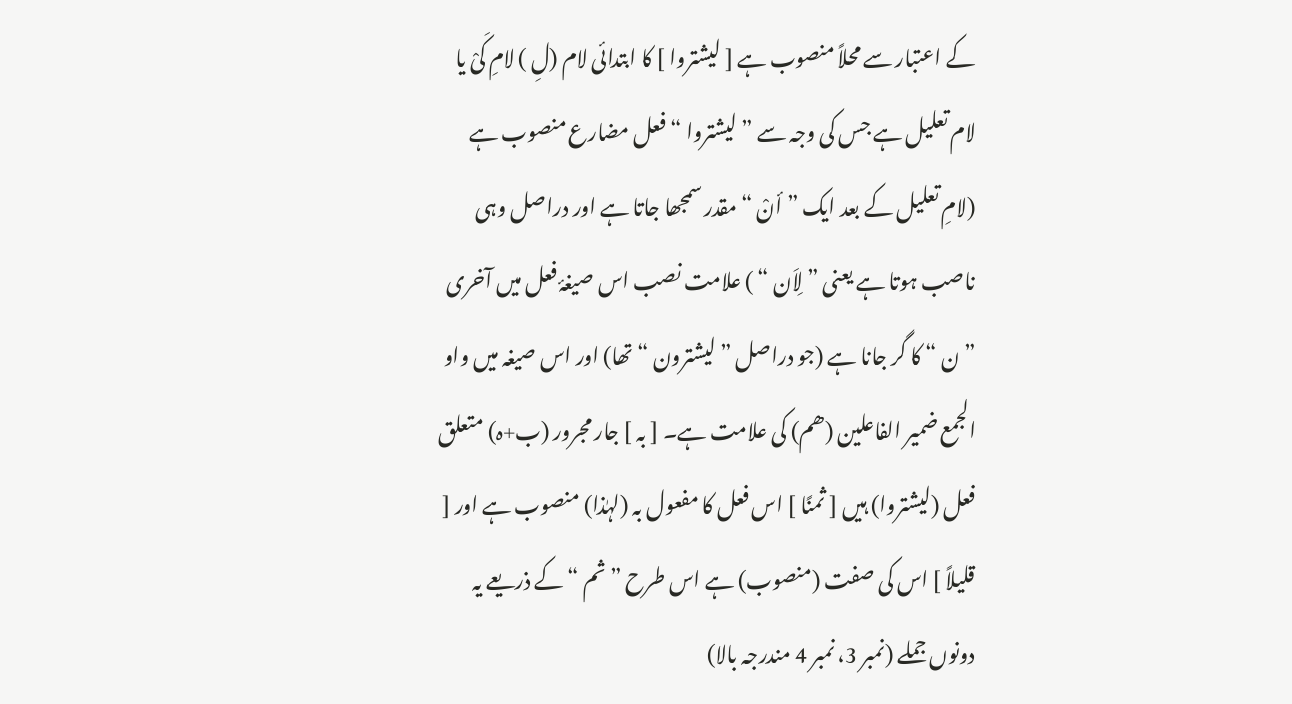کے اعتبار سے محلاً منصوب ہے [ لیشتروا ] کا ابتدائی لام (لِ ) لامِ کَیْ یا لام تعلیل ہے جس کی وجہ سے ” لیشتروا “ فعل مضارع منصوب ہے (لامِ تعلیل کے بعد ایک ” أنْ “ مقدر سمجھا جاتا ہے اور دراصل وہی ناصب ہوتا ہے یعنی ” لِاَن “ ) علامت نصب اس صیغۂ فعل میں آخری ” ن “ کا گر جانا ہے (جو دراصل ” لیشترون “ تھا) اور اس صیغہ میں واو الجمع ضمیر الفاعلین (ھم) کی علامت ہے۔ [ بہ ] جار مجرور (ب+ہ) متعلق فعل (لیشتروا) ہیں [ ثمنًا ] اس فعل کا مفعول بہ (لہٰذا) منصوب ہے اور [ قلیلاً ] اس کی صفت (منصوب) ہے اس طرح ” ثم “ کے ذریعے یہ دونوں جملے (نمبر 3، نمبر 4 مندرجہ بالا)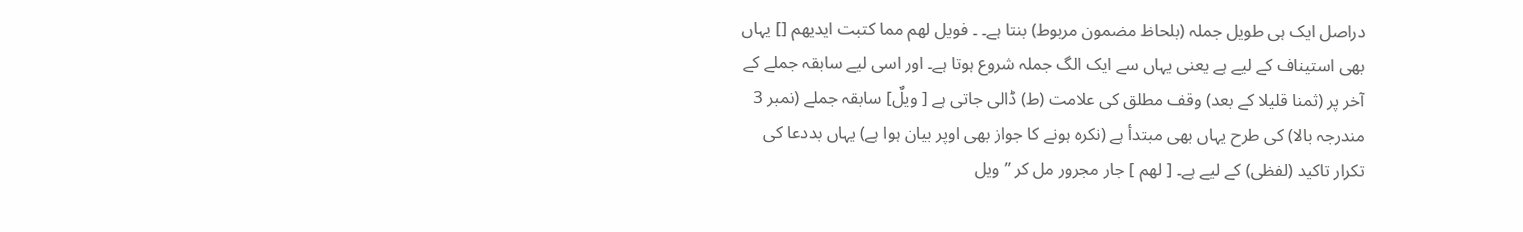دراصل ایک ہی طویل جملہ (بلحاظ مضمون مربوط) بنتا ہے۔ ۔ فویل لھم مما کتبت ایدیھم [] یہاں بھی استیناف کے لیے ہے یعنی یہاں سے ایک الگ جملہ شروع ہوتا ہے۔ اور اسی لیے سابقہ جملے کے آخر پر (ثمنا قلیلا کے بعد) وقف مطلق کی علامت (ط) ڈالی جاتی ہے [ ویلٌ] سابقہ جملے (نمبر 3 مندرجہ بالا) کی طرح یہاں بھی مبتدأ ہے (نکرہ ہونے کا جواز بھی اوپر بیان ہوا ہے) یہاں بددعا کی تکرار تاکید (لفظی) کے لیے ہے۔ [ لھم ] جار مجرور مل کر ” ویل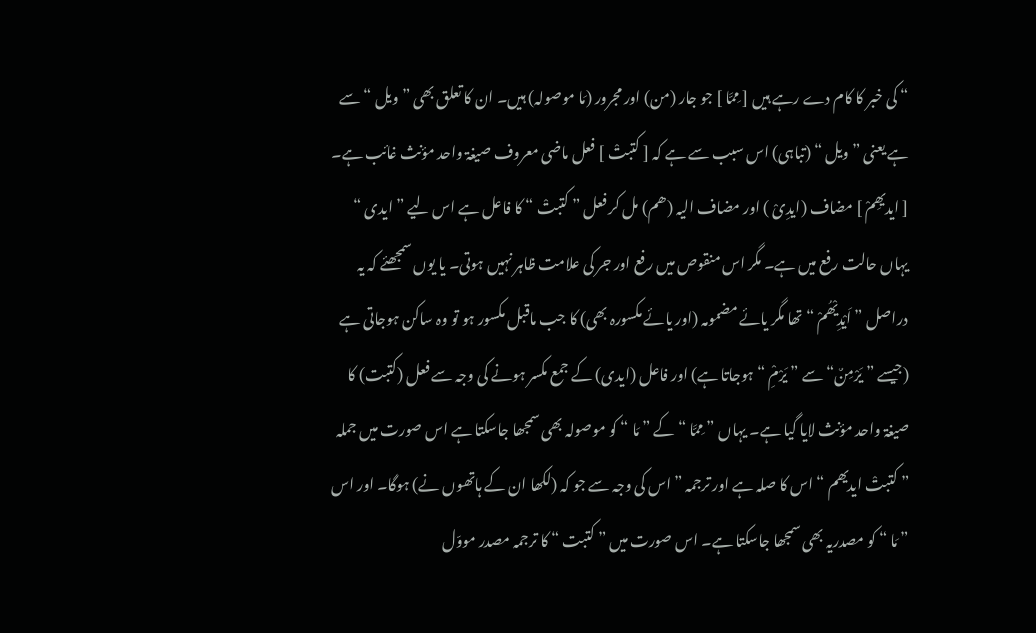“ کی خبر کا کام دے رہے ہیں [ مِمَّا ] جو جار (من) اور مجرور (مَا موصولہ) ہیں۔ ان کا تعلق بھی ” ویل “ سے ہے یعنی ” ویل “ (تباہی) اس سبب سے ہے کہ [ کتبتْ ] فعل ماضی معروف صیغۃ واحد مؤنث غائب ہے۔ [ ایدیھِمْ ] مضاف (ایدِیْ ) اور مضاف الیہ (ھم) مل کر فعل ” کتبتْ “ کا فاعل ہے اس لیے ” ایدی “ یہاں حالت رفع میں ہے۔ مگر اس منقوص میں رفع اور جر کی علامت ظاہر نہیں ہوتی۔ یا یوں سمجھئے کہ یہ دراصل ” اَیْدِیْھُمْ “ تھا مگر یائے مضمومہ (اور یائے مکسورہ بھی) کا جب ماقبل مکسور ہو تو وہ ساکن ہوجاتی ہے (جیسے ” یَرْمِنٌ“ سے ” یَرْمِْ “ ہوجاتا ہے) اور فاعل (ایدی) کے جمع مکسر ہونے کی وجہ سے فعل (کتبت) کا صیغۃ واحد مؤنث لایا گیا ہے۔ یہاں ” مِمَّا “ کے ” مَا “ کو موصولہ بھی سمجھا جاسکتا ہے اس صورت میں جملہ ” کتبتْ ایدیھم “ اس کا صلہ ہے اور ترجمہ ” اس کی وجہ سے جو کہ (لکھا ان کے ہاتھوں نے) ہوگا۔ اور اس ” مَا “ کو مصدریہ بھی سمجھا جاسکتا ہے۔ اس صورت میں ” کتبت “ کا ترجمہ مصدر مووّل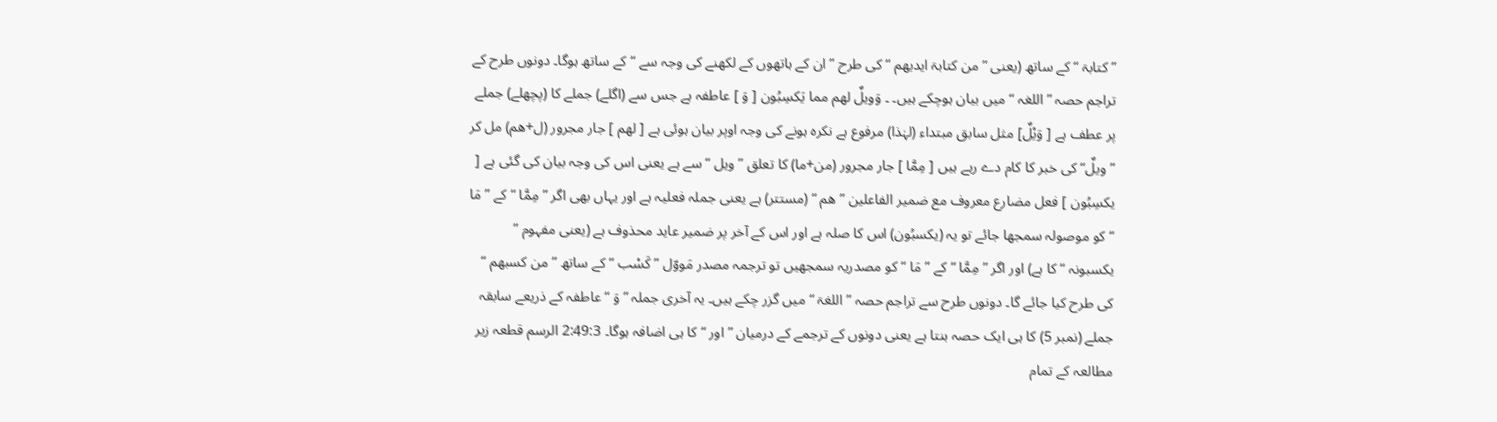” کتابۃ “ کے ساتھ (یعنی ” من کتابۃ ایدیھم “ کی طرح ” ان کے ہاتھوں کے لکھنے کی وجہ سے “ کے ساتھ ہوگا۔ دونوں طرح کے تراجم حصہ ” اللغہ “ میں بیان ہوچکے ہیں۔ ۔ وَویلٌ لھم مما یَکسِبُون [ وَ ] عاطفہ ہے جس سے (اگلے) جملے کا (پچھلے) جملے پر عطف ہے [ وَیْلٌ] مثل سابق مبتداء (لہٰذا) مرفوع ہے نکرہ ہونے کی وجہ اوپر بیان ہوئی ہے [ لھم ] جار مجرور (ل+ھم) مل کر ” ویلٌ“ کی خبر کا کام دے رہے ہیں [ مِمَّا ] جار مجرور (من+ما) کا تعلق ” ویل “ سے ہے یعنی اس کی وجہ بیان کی گئی ہے [ یکسِبُون ] فعل مضارع معروف مع ضمیر الفاعلین ” ھم “ (مستتر) ہے یعنی جملہ فعلیہ ہے اور یہاں بھی اگر ” مِمَّا “ کے ” مَا “ کو موصولہ سمجھا جائے تو یہ (یکسبُون) اس کا صلہ ہے اور اس کے آخر پر ضمیر عاید محذوف ہے (یعنی مفہوم ” یکسبونہ “ کا ہے) اور اگر ” مِمَّا “ کے ” مَا “ کو مصدریہ سمجھیں تو ترجمہ مصدر مَووّل ” کَسْب “ کے ساتھ ” من کسبھم “ کی طرح کیا جائے گا۔ دونوں طرح سے تراجم حصہ ” اللغۃ “ میں گزر چکے ہیں۔ یہ آخری جملہ ” وَ “ عاطفہ کے ذریعے سابقہ جملے (نمبر 5) کا ہی ایک حصہ بنتا ہے یعنی دونوں کے ترجمے کے درمیان ” اور “ کا ہی اضافہ ہوگا۔ 2:49:3 الرسم قطعہ زیر مطالعہ کے تمام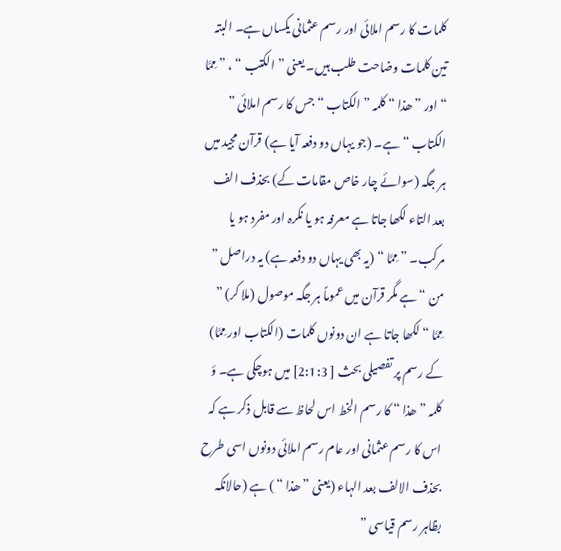کلمات کا رسم املائی اور رسم عثمانی یکساں ہے۔ البتہ تین کلمات وضاحت طلب ہیں۔ یعنی ” الکتب “ ، ” مِمَّا “ اور ” ھذا “ کلمہ ” الکتاب “ جس کا رسم املائی ” الکتاب “ ہے۔ (جو یہاں دو دفعہ آیا ہے) قرآن مجید میں ہر جگہ (سوائے چار خاص مقامات کے) بحذف الف بعد التاء لکھا جاتا ہے معرفہ ہو یا نکرہ اور مفرد ہو یا مرکب۔ ” مِمَّا “ (یہ بھی یہاں دو دفعہ ہے) یہ دراصل ” من “ ہے مگر قرآن میں عموماً ہر جگہ موصول (ملا کر) ” مِمَّا “ لکھا جاتا ہے ان دونوں کلمات (الکتاب اور مِمَّا) کے رسم پر تفصیلی بحث [ 2:1:3] میں ہوچکی ہے۔ ؤ کلمہ ” ھذا “ کا رسم الخط اس لحاظ سے قابل ذکر ہے کہ اس کا رسم عثمانی اور عام رسم املائی دونوں اسی طرح بحذف الالف بعد الہاء (یعنی ” ھذا “ ) ہے (حالانکہ بظاہر رسم قیاسی ”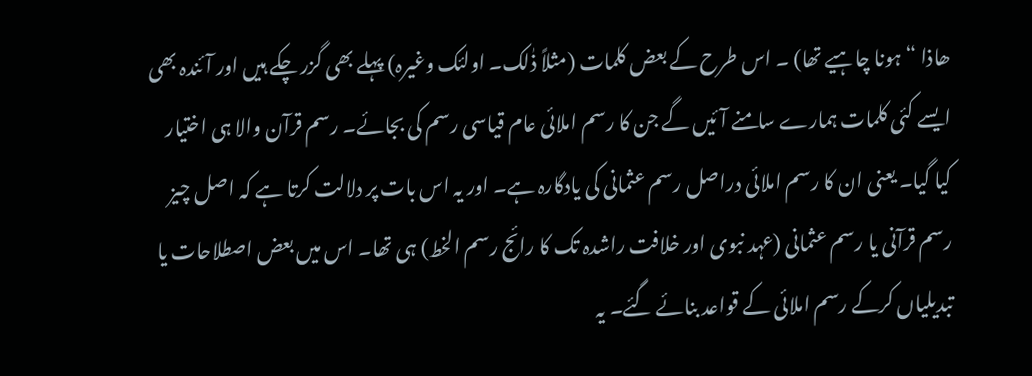ھاذا “ ہونا چاہیے تھا) ۔ اس طرح کے بعض کلمات (مثلاً ذٰلک۔ اولئک وغیرہ) پہلے بھی گزر چکے ہیں اور آئندہ بھی ایسے کئی کلمات ہمارے سامنے آئیں گے جن کا رسم املائی عام قیاسی رسم کی بجائے۔ رسم قرآن والا ہی اختیار کیا گیا۔ یعنی ان کا رسم املائی دراصل رسم عثمانی کی یادگارہ ہے۔ اور یہ اس بات پر دلالت کرتا ہے کہ اصل چیز رسم قرآنی یا رسم عثمانی (عہد نبوی اور خلافت راشدہ تک کا رائج رسم الخط) ہی تھا۔ اس میں بعض اصطلاحات یا تبدیلیاں کرکے رسم املائی کے قواعد بنائے گئے۔ یہ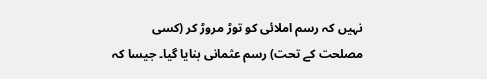نہیں کہ رسم املائی کو توڑ مروڑ کر (کسی مصلحت کے تحت) رسم عثمانی بنایا گیا۔ جیسا کہ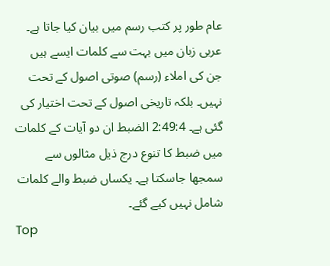عام طور پر کتب رسم میں بیان کیا جاتا ہے۔ عربی زبان میں بہت سے کلمات ایسے ہیں جن کی املاء (رسم) صوتی اصول کے تحت نہیں۔ بلکہ تاریخی اصول کے تحت اختیار کی گئی ہے۔ 2:49:4 الضبط ان دو آیات کے کلمات میں ضبط کا تنوع درج ذیل مثالوں سے سمجھا جاسکتا ہے۔ یکساں ضبط والے کلمات شامل نہیں کیے گئے۔
Top